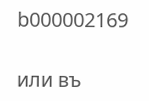b000002169

или въ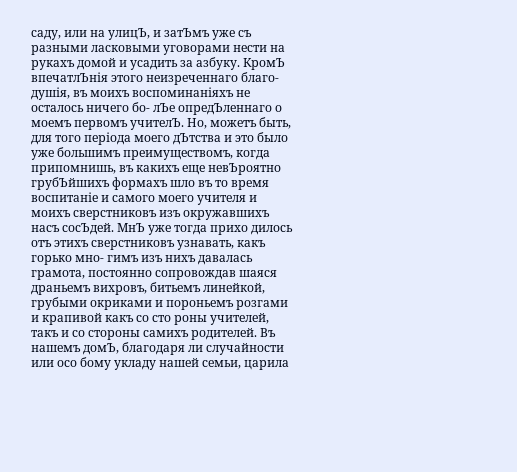саду, или на улицЪ, и затЪмъ уже съ разными ласковыми уговорами нести на рукахъ домой и усадить за азбуку. КромЪ впечатлЪнія этого неизреченнаго благо- душія, въ моихъ воспоминаніяхъ не осталось ничего бо- лЪе опредЪленнаго о моемъ первомъ учителЪ. Но, можетъ быть, для того періода моего дЪтства и это было уже большимъ преимуществомъ, когда припомнишь, въ какихъ еще невЪроятно грубЪйшихъ формахъ шло въ то время воспитаніе и самого моего учителя и моихъ сверстниковъ изъ окружавшихъ насъ сосЪдей. МнЪ уже тогда прихо дилось отъ этихъ сверстниковъ узнавать, какъ горько мно- гимъ изъ нихъ давалась грамота, постоянно сопровождав шаяся драньемъ вихровъ, битьемъ линейкой, грубыми окриками и пороньемъ розгами и крапивой какъ со сто роны учителей, такъ и со стороны самихъ родителей. Въ нашемъ домЪ, благодаря ли случайности или осо бому укладу нашей семьи, царила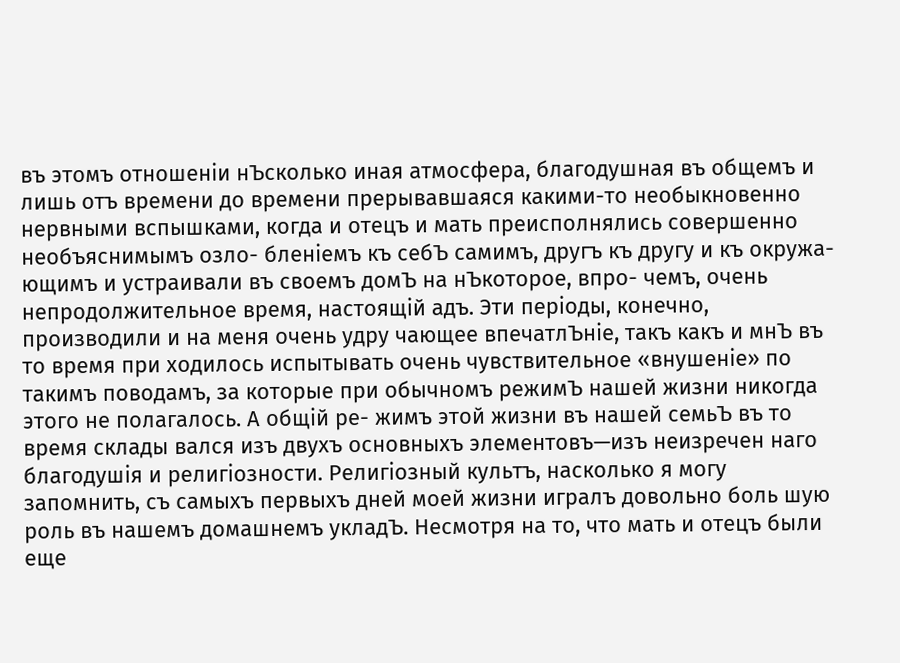въ этомъ отношеніи нЪсколько иная атмосфера, благодушная въ общемъ и лишь отъ времени до времени прерывавшаяся какими-то необыкновенно нервными вспышками, когда и отецъ и мать преисполнялись совершенно необъяснимымъ озло- бленiемъ къ себЪ самимъ, другъ къ другу и къ окружа- ющимъ и устраивали въ своемъ домЪ на нЪкоторое, впро- чемъ, очень непродолжительное время, настоящій адъ. Эти періоды, конечно, производили и на меня очень удру чающее впечатлЪніе, такъ какъ и мнЪ въ то время при ходилось испытывать очень чувствительное «внушеніе» по такимъ поводамъ, за которые при обычномъ режимЪ нашей жизни никогда этого не полагалось. А общій ре- жимъ этой жизни въ нашей семьЪ въ то время склады вался изъ двухъ основныхъ элементовъ—изъ неизречен наго благодушія и религіозности. Религіозный культъ, насколько я могу запомнить, съ самыхъ первыхъ дней моей жизни игралъ довольно боль шую роль въ нашемъ домашнемъ укладЪ. Несмотря на то, что мать и отецъ были еще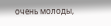очень молоды,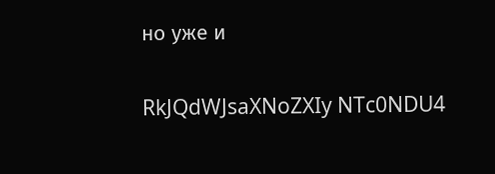но уже и

RkJQdWJsaXNoZXIy NTc0NDU4